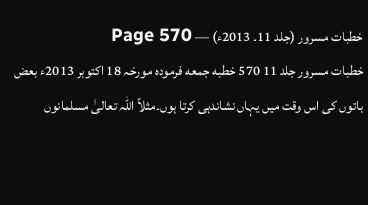خطبات مسرور (جلد 11۔ 2013ء) — Page 570
خطبات مسرور جلد 11 570 خطبه جمعه فرمودہ مورخہ 18 اکتوبر 2013ء بعض باتوں کی اس وقت میں یہاں نشاندہی کرتا ہوں۔مثلاً اللہ تعالیٰ مسلمانوں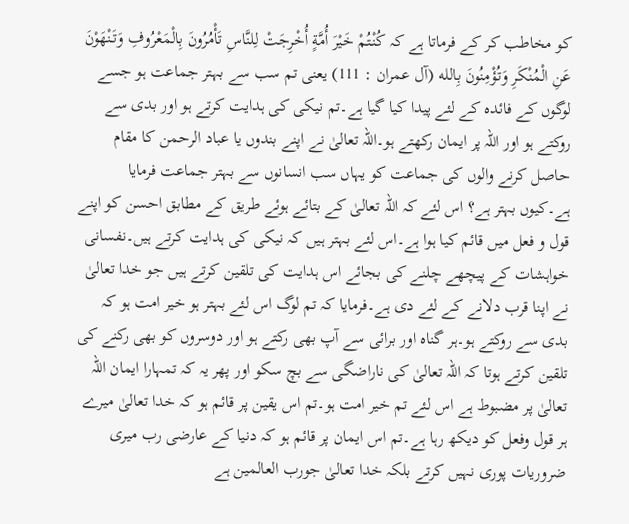کو مخاطب کر کے فرماتا ہے کہ كُنْتُمْ خَيْرَ أُمَّةٍ أُخْرِجَتْ لِلنَّاسِ تَأْمُرُونَ بِالْمَعْرُوفِ وَتَنْهَوْنَ عَنِ الْمُنْكَرِ وَتُؤْمِنُونَ بِالله (آل عمران : 111) یعنی تم سب سے بہتر جماعت ہو جسے لوگوں کے فائدہ کے لئے پیدا کیا گیا ہے۔تم نیکی کی ہدایت کرتے ہو اور بدی سے روکتے ہو اور اللہ پر ایمان رکھتے ہو۔اللہ تعالیٰ نے اپنے بندوں یا عباد الرحمن کا مقام حاصل کرنے والوں کی جماعت کو یہاں سب انسانوں سے بہتر جماعت فرمایا ہے۔کیوں بہتر ہے؟ اس لئے کہ اللہ تعالیٰ کے بتائے ہوئے طریق کے مطابق احسن کو اپنے قول و فعل میں قائم کیا ہوا ہے۔اس لئے بہتر ہیں کہ نیکی کی ہدایت کرتے ہیں۔نفسانی خواہشات کے پیچھے چلنے کی بجائے اس ہدایت کی تلقین کرتے ہیں جو خدا تعالیٰ نے اپنا قرب دلانے کے لئے دی ہے۔فرمایا کہ تم لوگ اس لئے بہتر ہو خیر امت ہو کہ بدی سے روکتے ہو۔ہر گناہ اور برائی سے آپ بھی رکتے ہو اور دوسروں کو بھی رکنے کی تلقین کرتے ہوتا کہ اللہ تعالیٰ کی ناراضگی سے بچ سکو اور پھر یہ کہ تمہارا ایمان اللہ تعالیٰ پر مضبوط ہے اس لئے تم خیر امت ہو۔تم اس یقین پر قائم ہو کہ خدا تعالیٰ میرے ہر قول وفعل کو دیکھ رہا ہے۔تم اس ایمان پر قائم ہو کہ دنیا کے عارضی رب میری ضروریات پوری نہیں کرتے بلکہ خدا تعالیٰ جورب العالمین ہے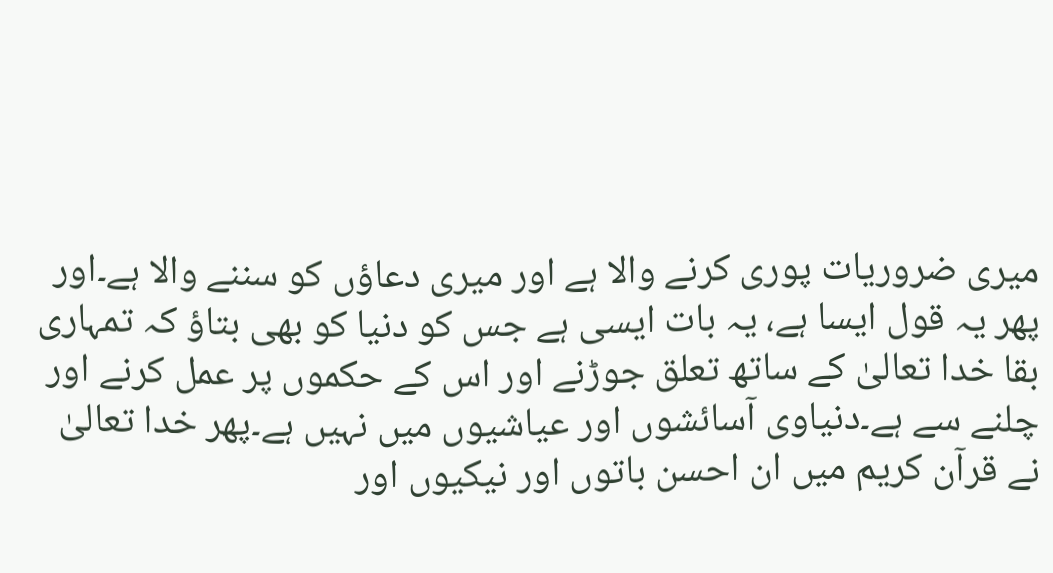میری ضروریات پوری کرنے والا ہے اور میری دعاؤں کو سننے والا ہے۔اور پھر یہ قول ایسا ہے، یہ بات ایسی ہے جس کو دنیا کو بھی بتاؤ کہ تمہاری بقا خدا تعالیٰ کے ساتھ تعلق جوڑنے اور اس کے حکموں پر عمل کرنے اور چلنے سے ہے۔دنیاوی آسائشوں اور عیاشیوں میں نہیں ہے۔پھر خدا تعالیٰ نے قرآن کریم میں ان احسن باتوں اور نیکیوں اور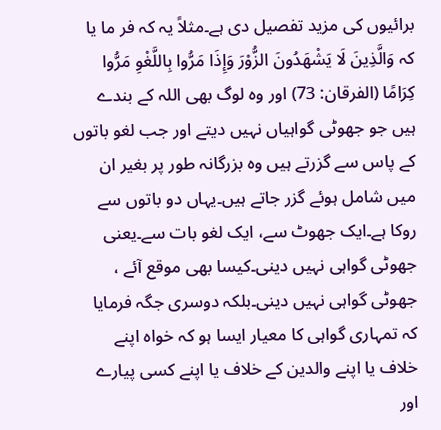برائیوں کی مزید تفصیل دی ہے۔مثلاً یہ کہ فر ما یا کہ وَالَّذِينَ لَا يَشْهَدُونَ الزُّوْرَ وَإِذَا مَرُّوا بِاللَّغْوِ مَرُّوا كِرَامًا (الفرقان: 73) اور وہ لوگ بھی اللہ کے بندے ہیں جو جھوٹی گواہیاں نہیں دیتے اور جب لغو باتوں کے پاس سے گزرتے ہیں وہ بزرگانہ طور پر بغیر ان میں شامل ہوئے گزر جاتے ہیں۔یہاں دو باتوں سے روکا ہے۔ایک جھوٹ سے، ایک لغو بات سے۔یعنی جھوٹی گواہی نہیں دینی۔کیسا بھی موقع آئے ، جھوٹی گواہی نہیں دینی۔بلکہ دوسری جگہ فرمایا کہ تمہاری گواہی کا معیار ایسا ہو کہ خواہ اپنے خلاف یا اپنے والدین کے خلاف یا اپنے کسی پیارے اور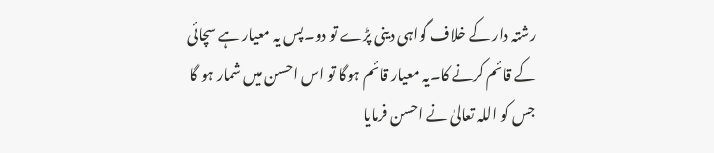رشتہ دار کے خلاف گواہی دینی پڑے تو دو۔پس یہ معیار ہے سچائی کے قائم کرنے کا۔یہ معیار قائم ہوگا تو اس احسن میں شمار ہو گا جس کو اللہ تعالیٰ نے احسن فرمایا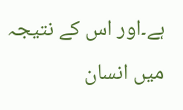ہے۔اور اس کے نتیجہ میں انسان